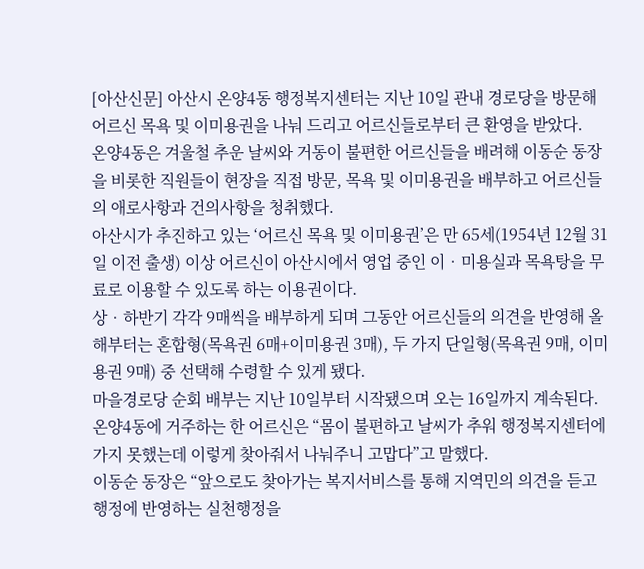[아산신문] 아산시 온양4동 행정복지센터는 지난 10일 관내 경로당을 방문해 어르신 목욕 및 이미용권을 나눠 드리고 어르신들로부터 큰 환영을 받았다.
온양4동은 겨울철 추운 날씨와 거동이 불편한 어르신들을 배려해 이동순 동장을 비롯한 직원들이 현장을 직접 방문, 목욕 및 이미용권을 배부하고 어르신들의 애로사항과 건의사항을 청취했다.
아산시가 추진하고 있는 ‘어르신 목욕 및 이미용권’은 만 65세(1954년 12월 31일 이전 출생) 이상 어르신이 아산시에서 영업 중인 이‧미용실과 목욕탕을 무료로 이용할 수 있도록 하는 이용권이다.
상‧하반기 각각 9매씩을 배부하게 되며 그동안 어르신들의 의견을 반영해 올해부터는 혼합형(목욕권 6매+이미용권 3매), 두 가지 단일형(목욕권 9매, 이미용권 9매) 중 선택해 수령할 수 있게 됐다.
마을경로당 순회 배부는 지난 10일부터 시작됐으며 오는 16일까지 계속된다.
온양4동에 거주하는 한 어르신은 “몸이 불편하고 날씨가 추워 행정복지센터에 가지 못했는데 이렇게 찾아줘서 나눠주니 고맙다”고 말했다.
이동순 동장은 “앞으로도 찾아가는 복지서비스를 통해 지역민의 의견을 듣고 행정에 반영하는 실천행정을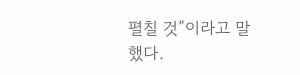펼칠 것”이라고 말했다.